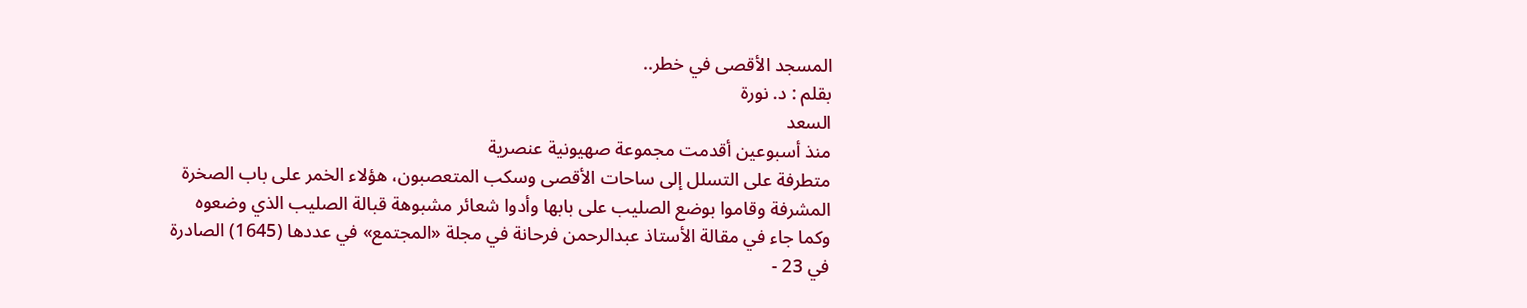المسجد الأقصى في خطر..
بقلم : د. نورة
السعد
منذ أسبوعين أقدمت مجموعة صهيونية عنصرية
متطرفة على التسلل إلى ساحات الأقصى وسكب المتعصبون، هؤلاء الخمر على باب الصخرة
المشرفة وقاموا بوضع الصليب على بابها وأدوا شعائر مشبوهة قبالة الصليب الذي وضعوه
وكما جاء في مقالة الأستاذ عبدالرحمن فرحانة في مجلة «المجتمع» في عددها (1645) الصادرة
في 23 -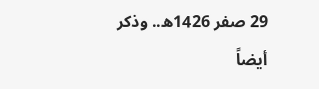29 صفر 1426ه.. وذكر أيضاً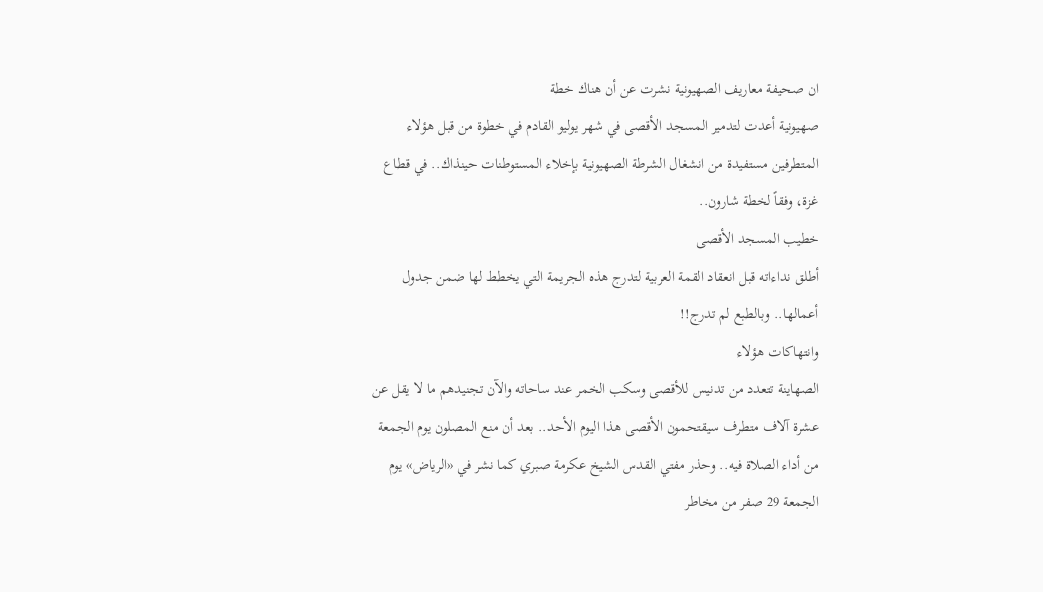ان صحيفة معاريف الصهيونية نشرت عن أن هناك خطة
صهيونية أعدت لتدمير المسجد الأقصى في شهر يوليو القادم في خطوة من قبل هؤلاء
المتطرفين مستفيدة من انشغال الشرطة الصهيونية بإخلاء المستوطنات حينذاك.. في قطاع
غزة، وفقاً لخطة شارون..
خطيب المسجد الأقصى
أطلق نداءاته قبل انعقاد القمة العربية لتدرج هذه الجريمة التي يخطط لها ضمن جدول
أعمالها.. وبالطبع لم تدرج!!
وانتهاكات هؤلاء
الصهاينة تتعدد من تدنيس للأقصى وسكب الخمر عند ساحاته والآن تجنيدهم ما لا يقل عن
عشرة آلاف متطرف سيقتحمون الأقصى هذا اليوم الأحد.. بعد أن منع المصلون يوم الجمعة
من أداء الصلاة فيه.. وحذر مفتي القدس الشيخ عكرمة صبري كما نشر في «الرياض» يوم
الجمعة 29 صفر من مخاطر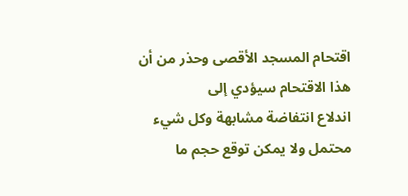اقتحام المسجد الأقصى وحذر من أن هذا الاقتحام سيؤدي إلى
اندلاع انتفاضة مشابهة وكل شيء محتمل ولا يمكن توقع حجم ما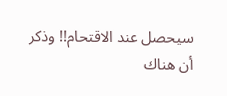سيحصل عند الاقتحام!! وذكر
أن هناك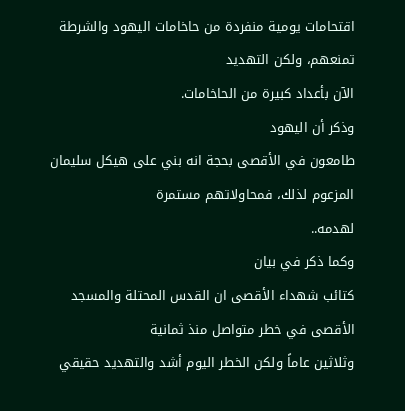اقتحامات يومية منفردة من حاخامات اليهود والشرطة تمنعهم، ولكن التهديد
الآن بأعداد كبيرة من الحاخامات.
وذكر أن اليهود
طامعون في الأقصى بحجة انه بني على هيكل سليمان المزعوم لذلك، فمحاولاتهم مستمرة
لهدمه..
وكما ذكر في بيان
كتائب شهداء الأقصى ان القدس المحتلة والمسجد الأقصى في خطر متواصل منذ ثمانية
وثلاثين عاماً ولكن الخطر اليوم أشد والتهديد حقيقي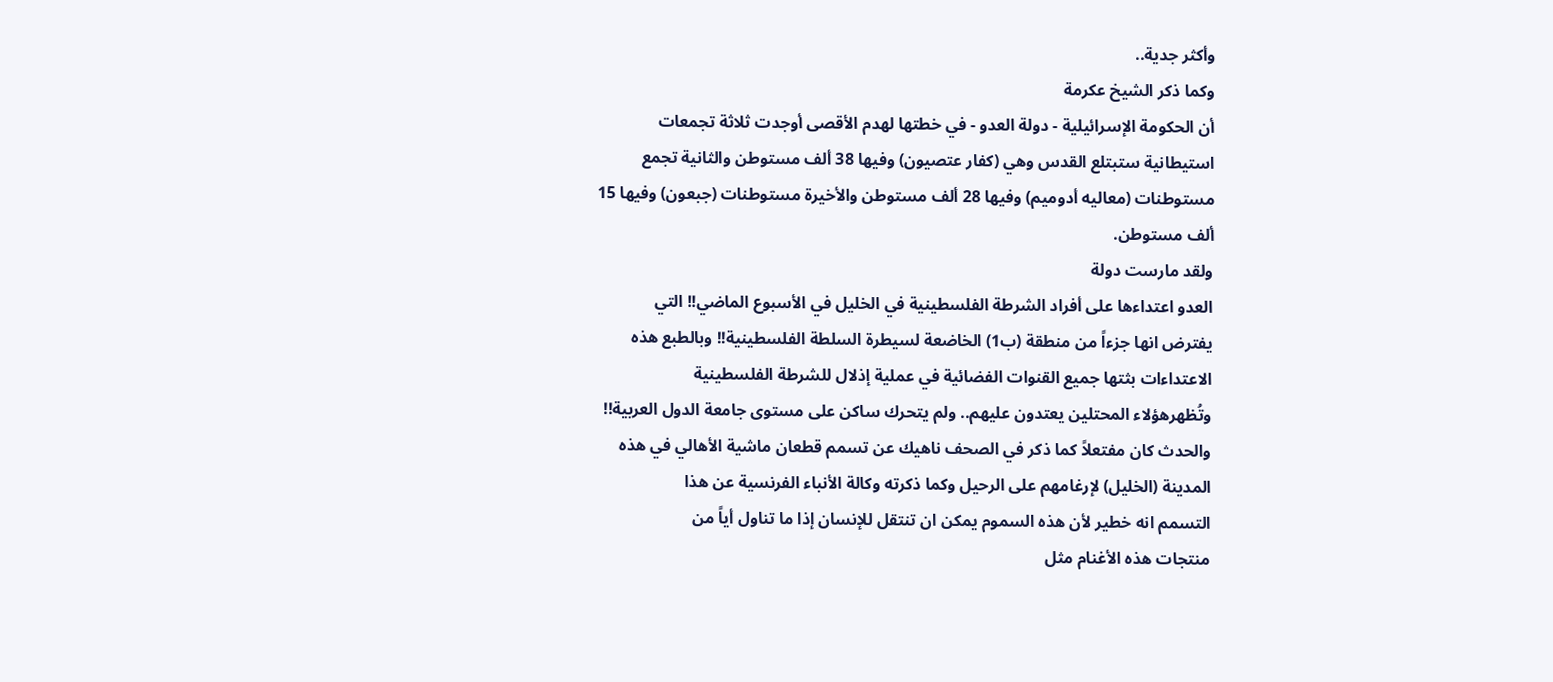وأكثر جدية..
وكما ذكر الشيخ عكرمة
أن الحكومة الإسرائيلية - دولة العدو - في خطتها لهدم الأقصى أوجدت ثلاثة تجمعات
استيطانية ستبتلع القدس وهي (كفار عتصيون) وفيها 38 ألف مستوطن والثانية تجمع
مستوطنات (معاليه أدوميم) وفيها 28 ألف مستوطن والأخيرة مستوطنات (جبعون) وفيها 15
ألف مستوطن.
ولقد مارست دولة
العدو اعتداءها على أفراد الشرطة الفلسطينية في الخليل في الأسبوع الماضي!! التي
يفترض انها جزءاً من منطقة (ب1) الخاضعة لسيطرة السلطة الفلسطينية!! وبالطبع هذه
الاعتداءات بثتها جميع القنوات الفضائية في عملية إذلال للشرطة الفلسطينية
وتُظهرهؤلاء المحتلين يعتدون عليهم.. ولم يتحرك ساكن على مستوى جامعة الدول العربية!!
والحدث كان مفتعلاً كما ذكر في الصحف ناهيك عن تسمم قطعان ماشية الأهالي في هذه
المدينة (الخليل) لإرغامهم على الرحيل وكما ذكرته وكالة الأنباء الفرنسية عن هذا
التسمم انه خطير لأن هذه السموم يمكن ان تنتقل للإنسان إذا ما تناول أياً من
منتجات هذه الأغنام مثل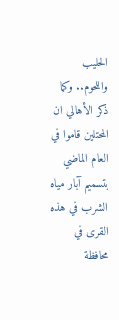الحليب واللحوم.. وكما ذكر الأهالي ان المحتلين قاموا في
العام الماضي بتسميم آبار مياه الشرب في هذه القرى في محافظة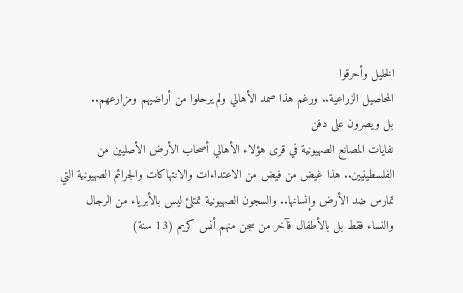الخليل وأحرقوا
المحاصيل الزراعية.. ورغم هذا صمد الأهالي ولم يرحلوا من أراضيهم ومزارعهم..
بل ويصرون على دفن
نفايات المصانع الصهيونية في قرى هؤلاء الأهالي أصحاب الأرض الأصليين من
الفلسطينيين.. هذا غيض من فيض من الاعتداءات والانتهاكات والجرائم الصهيونية التي
تمارس ضد الأرض وإنسانها.. والسجون الصهيونية تمتلئ ليس بالأبرياء من الرجال
والنساء فقط بل بالأطفال فآخر من سجن منهم أنس كريم (13 سنة)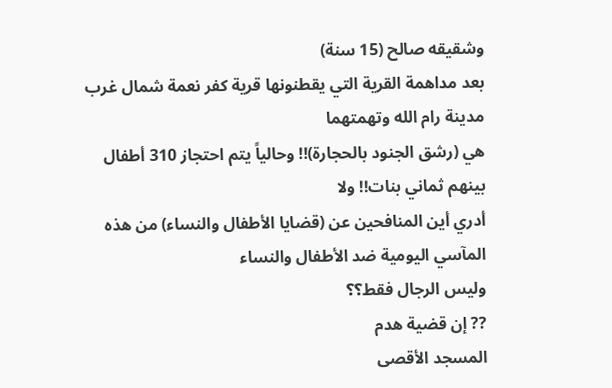وشقيقه صالح (15 سنة)
بعد مداهمة القرية التي يقطنونها قرية كفر نعمة شمال غرب مدينة رام الله وتهمتهما
هي (رشق الجنود بالحجارة)!! وحالياً يتم احتجاز 310 أطفال بينهم ثماني بنات!! ولا
أدري أين المنافحين عن (قضايا الأطفال والنساء) من هذه المآسي اليومية ضد الأطفال والنساء
وليس الرجال فقط؟؟
?? إن قضية هدم
المسجد الأقصى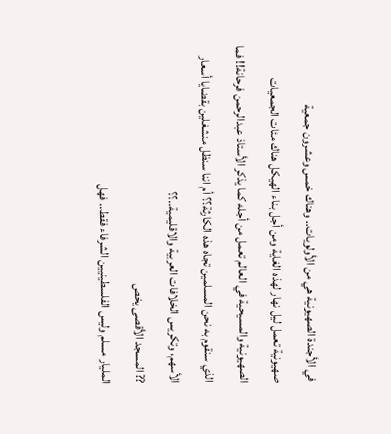في الأجندة الصهيونية هي من الأولويات.. وهناك خمس وعشرون جمعية
صهيونية تعمل ليل نهار لهذه الغاية ومن أجل بناء الهيكل هناك مئات الجمعيات
الصهيونية والمسيحية في العالم تعمل من أجله كما يذكر الأستاذ عبدالرحمن فرحانة!! فما
الذي سنقوم به نحن المسلمين تجاه هذه الكارثة؟؟ أم اننا سنظل منشغلين بقضايا أسعار
الأسهم، وتكريس الخلافات العربية والاقليمية..؟؟
?? المسجد الأقصى يخص
المليار مسلم وليس الفلسطينيين الشرفاء فقط.. فهل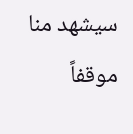سيشهد منا موقفاً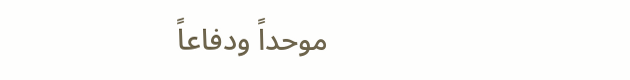موحداً ودفاعاً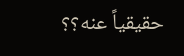حقيقياً عنه؟؟